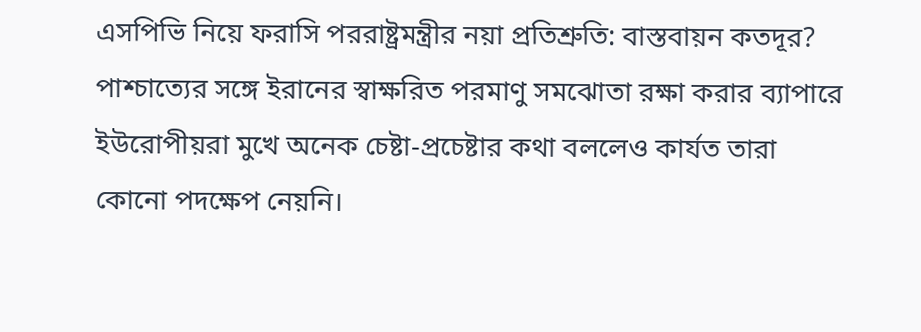এসপিভি নিয়ে ফরাসি পররাষ্ট্রমন্ত্রীর নয়া প্রতিশ্রুতি: বাস্তবায়ন কতদূর?
পাশ্চাত্যের সঙ্গে ইরানের স্বাক্ষরিত পরমাণু সমঝোতা রক্ষা করার ব্যাপারে ইউরোপীয়রা মুখে অনেক চেষ্টা-প্রচেষ্টার কথা বললেও কার্যত তারা কোনো পদক্ষেপ নেয়নি।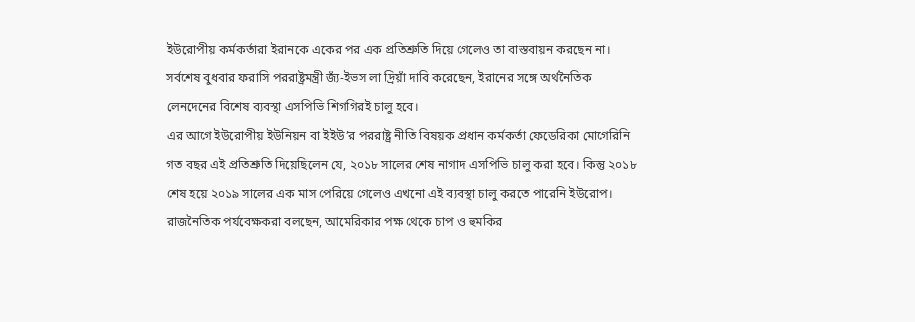ইউরোপীয় কর্মকর্তারা ইরানকে একের পর এক প্রতিশ্রুতি দিয়ে গেলেও তা বাস্তবায়ন করছেন না।
সর্বশেষ বুধবার ফরাসি পররাষ্ট্রমন্ত্রী জ্যঁ-ইভস লা দ্রিয়াঁ দাবি করেছেন, ইরানের সঙ্গে অর্থনৈতিক লেনদেনের বিশেষ ব্যবস্থা এসপিভি শিগগিরই চালু হবে।
এর আগে ইউরোপীয় ইউনিয়ন বা ইইউ’র পররাষ্ট্র নীতি বিষয়ক প্রধান কর্মকর্তা ফেডেরিকা মোগেরিনি গত বছর এই প্রতিশ্রুতি দিয়েছিলেন যে, ২০১৮ সালের শেষ নাগাদ এসপিভি চালু করা হবে। কিন্তু ২০১৮ শেষ হয়ে ২০১৯ সালের এক মাস পেরিয়ে গেলেও এখনো এই ব্যবস্থা চালু করতে পারেনি ইউরোপ।
রাজনৈতিক পর্যবেক্ষকরা বলছেন, আমেরিকার পক্ষ থেকে চাপ ও হুমকির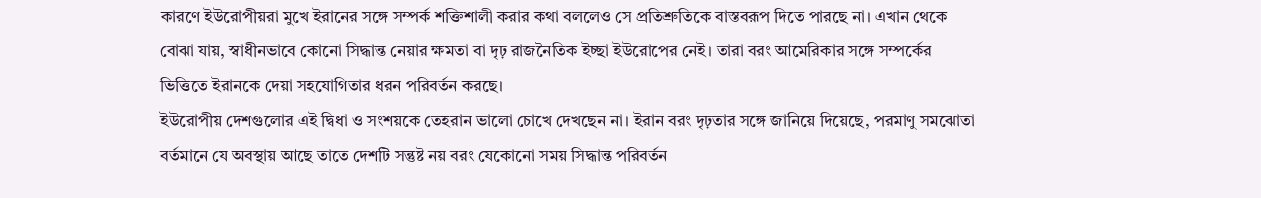কারণে ইউরোপীয়রা মুখে ইরানের সঙ্গে সম্পর্ক শক্তিশালী করার কথা বললেও সে প্রতিশ্রুতিকে বাস্তবরূপ দিতে পারছে না। এখান থেকে বোঝা যায়, স্বাধীনভাবে কোনো সিদ্ধান্ত নেয়ার ক্ষমতা বা দৃঢ় রাজনৈতিক ইচ্ছা ইউরোপের নেই। তারা বরং আমেরিকার সঙ্গে সম্পর্কের ভিত্তিতে ইরানকে দেয়া সহযোগিতার ধরন পরিবর্তন করছে।
ইউরোপীয় দেশগুলোর এই দ্বিধা ও সংশয়কে তেহরান ভালো চোখে দেখছেন না। ইরান বরং দৃঢ়তার সঙ্গে জানিয়ে দিয়েছে, পরমাণু সমঝোতা বর্তমানে যে অবস্থায় আছে তাতে দেশটি সন্তুষ্ট নয় বরং যেকোনো সময় সিদ্ধান্ত পরিবর্তন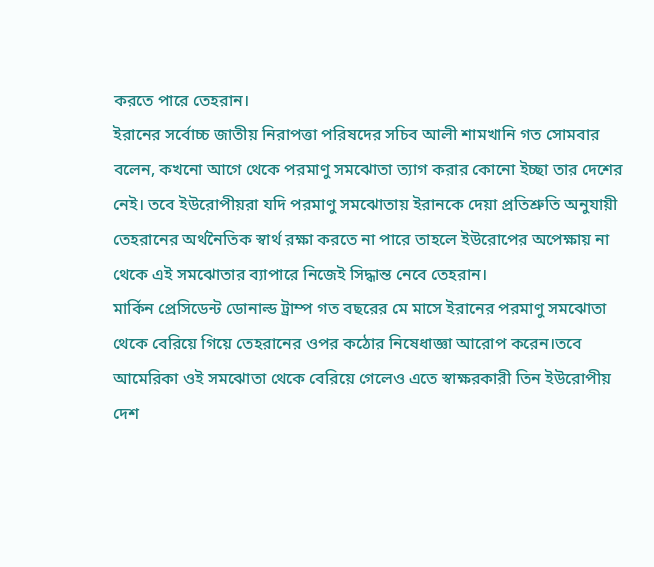করতে পারে তেহরান।
ইরানের সর্বোচ্চ জাতীয় নিরাপত্তা পরিষদের সচিব আলী শামখানি গত সোমবার বলেন, কখনো আগে থেকে পরমাণু সমঝোতা ত্যাগ করার কোনো ইচ্ছা তার দেশের নেই। তবে ইউরোপীয়রা যদি পরমাণু সমঝোতায় ইরানকে দেয়া প্রতিশ্রুতি অনুযায়ী তেহরানের অর্থনৈতিক স্বার্থ রক্ষা করতে না পারে তাহলে ইউরোপের অপেক্ষায় না থেকে এই সমঝোতার ব্যাপারে নিজেই সিদ্ধান্ত নেবে তেহরান।
মার্কিন প্রেসিডেন্ট ডোনাল্ড ট্রাম্প গত বছরের মে মাসে ইরানের পরমাণু সমঝোতা থেকে বেরিয়ে গিয়ে তেহরানের ওপর কঠোর নিষেধাজ্ঞা আরোপ করেন।তবে আমেরিকা ওই সমঝোতা থেকে বেরিয়ে গেলেও এতে স্বাক্ষরকারী তিন ইউরোপীয় দেশ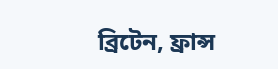ব্রিটেন, ফ্রান্স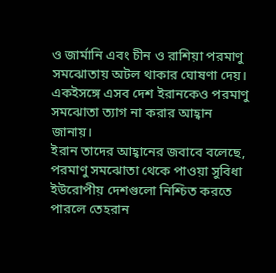ও জার্মানি এবং চীন ও রাশিয়া পরমাণু সমঝোতায় অটল থাকার ঘোষণা দেয়। একইসঙ্গে এসব দেশ ইরানকেও পরমাণু সমঝোতা ত্যাগ না করার আহ্বান জানায়।
ইরান তাদের আহ্বানের জবাবে বলেছে, পরমাণু সমঝোতা থেকে পাওয়া সুবিধা ইউরোপীয় দেশগুলো নিশ্চিত করতে পারলে তেহরান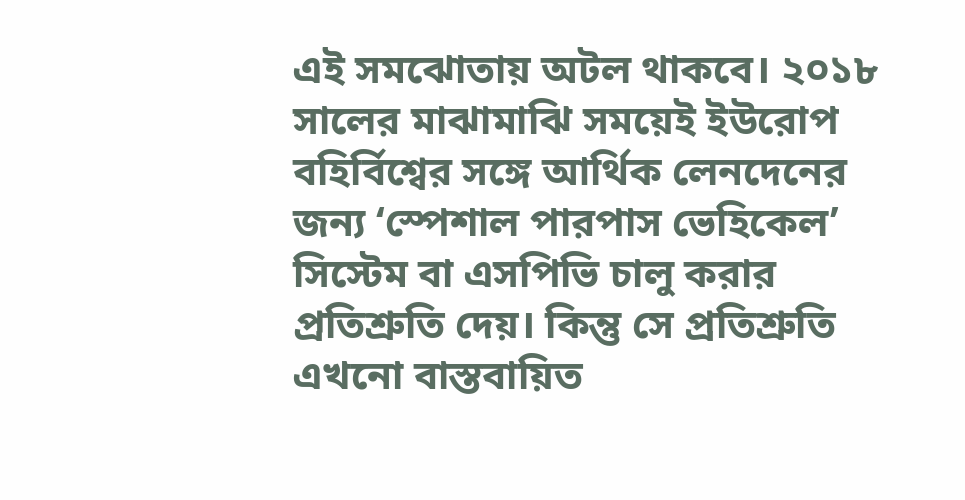এই সমঝোতায় অটল থাকবে। ২০১৮ সালের মাঝামাঝি সময়েই ইউরোপ বহির্বিশ্বের সঙ্গে আর্থিক লেনদেনের জন্য ‘স্পেশাল পারপাস ভেহিকেল’ সিস্টেম বা এসপিভি চালু করার প্রতিশ্রুতি দেয়। কিন্তু সে প্রতিশ্রুতি এখনো বাস্তবায়িত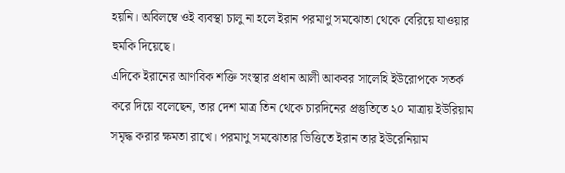হয়নি। অবিলম্বে ওই ব্যবস্থা চালু না হলে ইরান পরমাণু সমঝোতা থেকে বেরিয়ে যাওয়ার হুমকি দিয়েছে।
এদিকে ইরানের আণবিক শক্তি সংস্থার প্রধান আলী আকবর সালেহি ইউরোপকে সতর্ক করে দিয়ে বলেছেন, তার দেশ মাত্র তিন থেকে চারদিনের প্রস্তুতিতে ২০ মাত্রায় ইউরিয়াম সমৃদ্ধ করার ক্ষমতা রাখে। পরমাণু সমঝোতার ভিত্তিতে ইরান তার ইউরেনিয়াম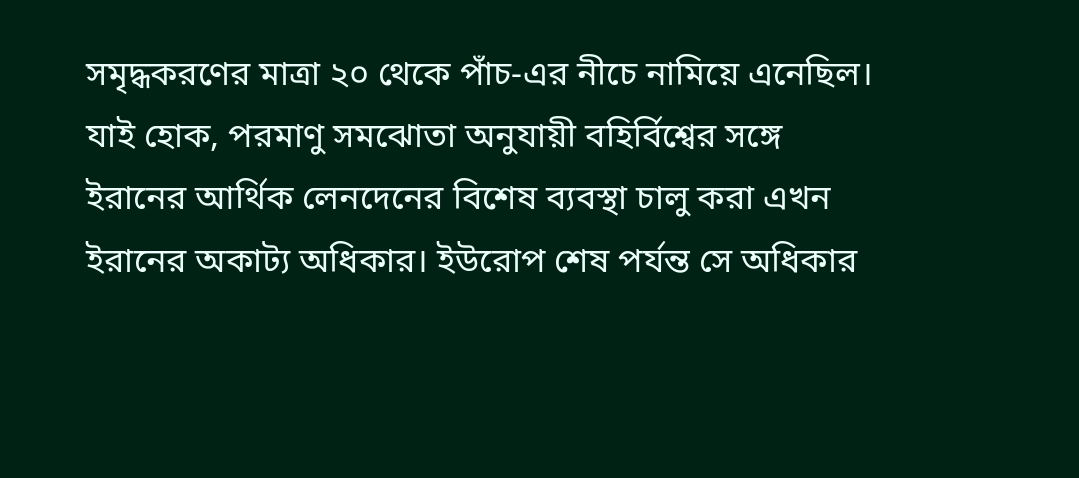সমৃদ্ধকরণের মাত্রা ২০ থেকে পাঁচ-এর নীচে নামিয়ে এনেছিল।
যাই হোক, পরমাণু সমঝোতা অনুযায়ী বহির্বিশ্বের সঙ্গে ইরানের আর্থিক লেনদেনের বিশেষ ব্যবস্থা চালু করা এখন ইরানের অকাট্য অধিকার। ইউরোপ শেষ পর্যন্ত সে অধিকার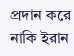প্রদান করে নাকি ইরান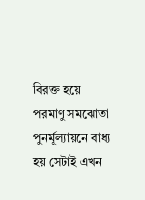বিরক্ত হয়ে পরমাণু সমঝোতা পুনর্মূল্যায়নে বাধ্য হয় সেটাই এখন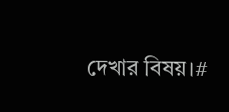দেখার বিষয়।#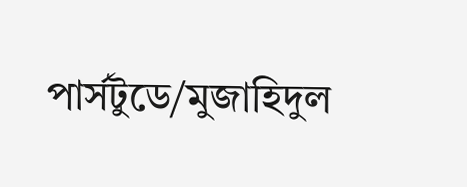পার্সটুডে/মুজাহিদুল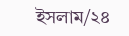ইসলাম/২৪